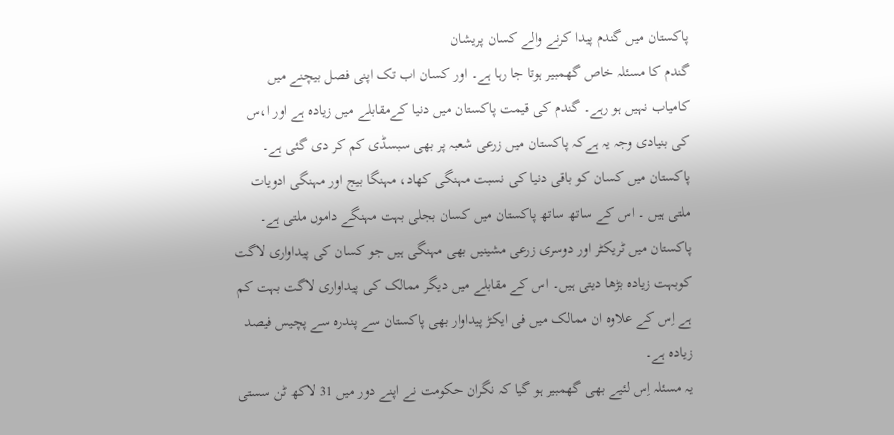پاکستان میں گندم پیدا کرنے والے کسان پریشان
گندم کا مسئلہ خاص گھمبیر ہوتا جا رہا ہے۔ اور کسان اب تک اپنی فصل بیچنے میں کامیاب نہیں ہو رہے۔ گندم کی قیمت پاکستان میں دنیا کےمقابلے میں زیادہ ہے اور ا،س کی بنیادی وجہ یہ ہےکہ پاکستان میں زرعی شعبہ پر بھی سبسڈی کم کر دی گئی ہے۔ پاکستان میں کسان کو باقی دنیا کی نسبت مہنگی کھاد، مہنگا بیج اور مہنگی ادویات ملتی ہیں ۔ اس کے ساتھ ساتھ پاکستان میں کسان بجلی بہت مہنگے داموں ملتی ہے۔ پاکستان میں ٹریکٹر اور دوسری زرعی مشینیں بھی مہنگی ہیں جو کسان کی پیداواری لاگت کوبہت زیادہ بڑھا دیتی ہیں۔ اس کے مقابلے میں دیگر ممالک کی پیداواری لاگت بہت کم ہے اِس کے علاوہ ان ممالک میں فی ایکڑ پیداوار بھی پاکستان سے پندرہ سے پچیس فیصد زیادہ ہے۔
یہ مسئلہ اِس لئیے بھی گھمبیر ہو گیا کہ نگران حکومت نے اپنے دور میں 31 لاکھ ٹن سستی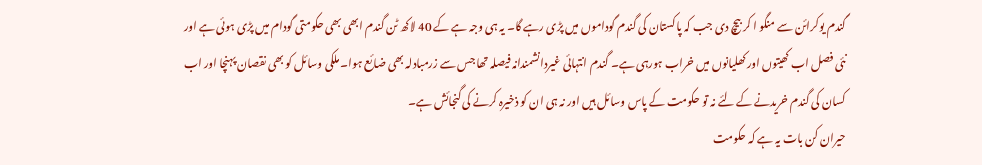گندم یوکرائن سے منگو ا کر بیچ دی جب کہ پاکستان کی گندم گوداموں میں پڑی رہے گا۔ یہ ہی وجہ ہے کے 40 لاکھ ٹن گندم ابھی بھی حکومتی گودام میں پڑی ہوئی ہے اور نئی فصل اب کھیتوں اور کھلیانوں میں خراب ہورہی ہے۔ گندم انتہائی غیردانشمندانہ فیصلہ تھا جس سے زرمبادلہ بھی ضائع ہوا۔ ملکی وسائل کو بھی نقصان پہنچا اور اب کسان کی گندم خریدنے کے لئے نہ تو حکومت کے پاس وسائل ہیں اور نہ ہی ان کو ذخیرہ کرنے کی گنجائش ہے۔
حیران کن بات یہ ہے کہ حکومت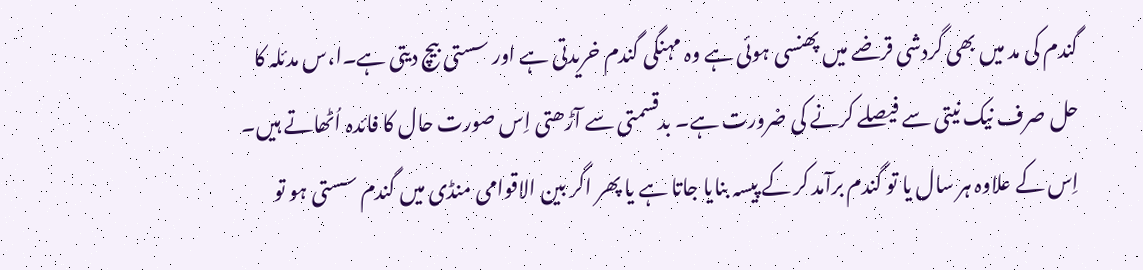گندم کی مد میں بھی گردشی قرضے میں پھنسی ہوئی ہے وہ مہنگی گندم خریدتی ہے اور سستی بیچ دیتی ہے۔ا،س مدئلہ کا حل صرف نیک نیتی سے فیصلے کرنے کی ضرورت ہے۔ بدقسمتی سے آڑھتی اِس صورت حال کا فائدہ اُٹھاتے ہیں۔ اِس کے علاوہ ہر سال یا تو گندم برآمد کر کے پیسہ بنایا جاتا ہے یا پھر اگر بین الاقوامی منڈی میں گندم سستی ہو تو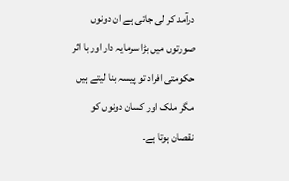درآمد کر لی جاتی ہے ان دونوں صورتوں میں بڑا سرمایہ دار اور با اثر حکومتی افراد تو پیسہ بنا لیتے ہیں مگر ملک اور کسان دونوں کو نقصان ہوتا ہے۔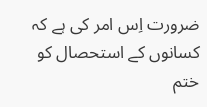ضرورت اِس امر کی ہے کہ کسانوں کے استحصال کو ختم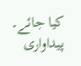کیا جائے۔ پیداواری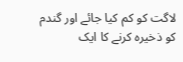لاگت کو کم کیا جائے اور گندم کو ذخیرہ کرنے کا ایک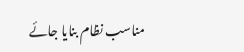مناسب نظام بنایا جائے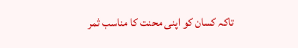تاکہ کسان کو اپنی محنت کا مناسب ثمر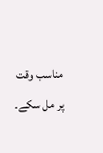مناسب وقت پر مل سکے۔